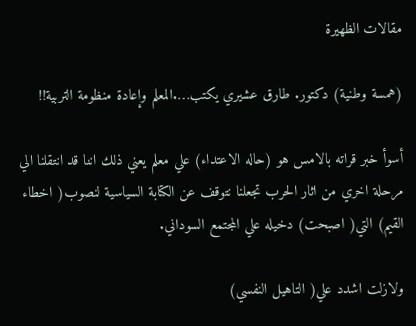مقالات الظهيرة

(همسة وطنية) دكتور. طارق عشيري يكتب….المعلم وإعادة منظومة التربية!!

أسوأ خبر قراته بالامس هو (حاله الاعتداء) علي معلم يعني ذلك اننا قد انتقلنا الي مرحلة اخري من اثار الحرب تجعلنا نتوقف عن الكتابة السياسية لنصوب( اخطاء القيم) التي( اصبحت) دخيله علي المجتمع السوداني.

ولازلت اشدد علي( التاهيل النفسي)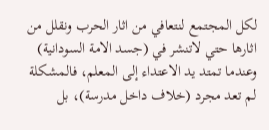لكل المجتمع لنتعافي من اثار الحرب ونقلل من اثارها حتي لاتنشر في (جسد الامة السودانية) وعندما تمتد يد الاعتداء إلى المعلم، فالمشكلة لم تعد مجرد (خلاف داخل مدرسة)، بل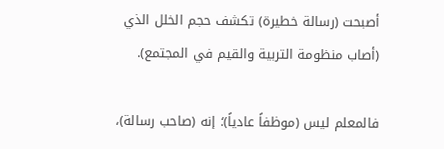أصبحت (رسالة خطيرة) تكشف حجم الخلل الذي (أصاب منظومة التربية والقيم في المجتمع).

فالمعلم ليس (موظفاً عادياً)؛ إنه (صاحب رسالة)،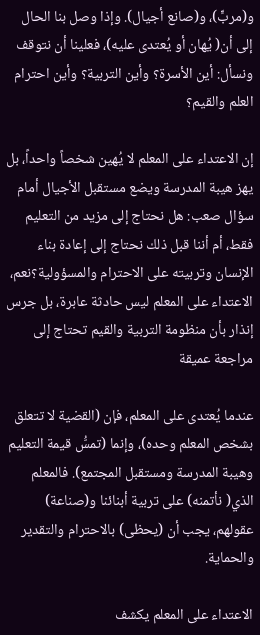و(مربٍّ)، و(صانع أجيال). وإذا وصل بنا الحال إلى أن( يُهان أو يُعتدى عليه)، فعلينا أن نتوقف ونسأل: أين الأسرة؟ وأين التربية؟ وأين احترام العلم والقيم؟

إن الاعتداء على المعلم لا يُهين شخصاً واحداً، بل يهز هيبة المدرسة ويضع مستقبل الأجيال أمام سؤال صعب: هل نحتاج إلى مزيد من التعليم فقط، أم أننا قبل ذلك نحتاج إلى إعادة بناء الإنسان وتربيته على الاحترام والمسؤولية؟نعم، الاعتداء على المعلم ليس حادثة عابرة، بل جرس إنذار بأن منظومة التربية والقيم تحتاج إلى مراجعة عميقة

عندما يُعتدى على المعلم، فإن (القضية لا تتعلق بشخص المعلم وحده)، وإنما (تمسُّ قيمة التعليم وهيبة المدرسة ومستقبل المجتمع). فالمعلم الذي( نأتمنه) على تربية أبنائنا و(صناعة) عقولهم، يجب أن (يحظى) بالاحترام والتقدير والحماية.

الاعتداء على المعلم يكشف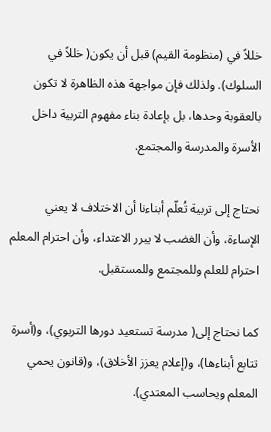خللاً في (منظومة القيم) قبل أن يكون( خللاً في السلوك). ولذلك فإن مواجهة هذه الظاهرة لا تكون بالعقوبة وحدها، بل بإعادة بناء مفهوم التربية داخل الأسرة والمدرسة والمجتمع.

نحتاج إلى تربية تُعلّم أبناءنا أن الاختلاف لا يعني الإساءة، وأن الغضب لا يبرر الاعتداء، وأن احترام المعلم احترام للعلم وللمجتمع وللمستقبل.

كما نحتاج إلى( مدرسة تستعيد دورها التربوي)، و(أسرة تتابع أبناءها)، و(إعلام يعزز الأخلاق)، و(قانون يحمي المعلم ويحاسب المعتدي).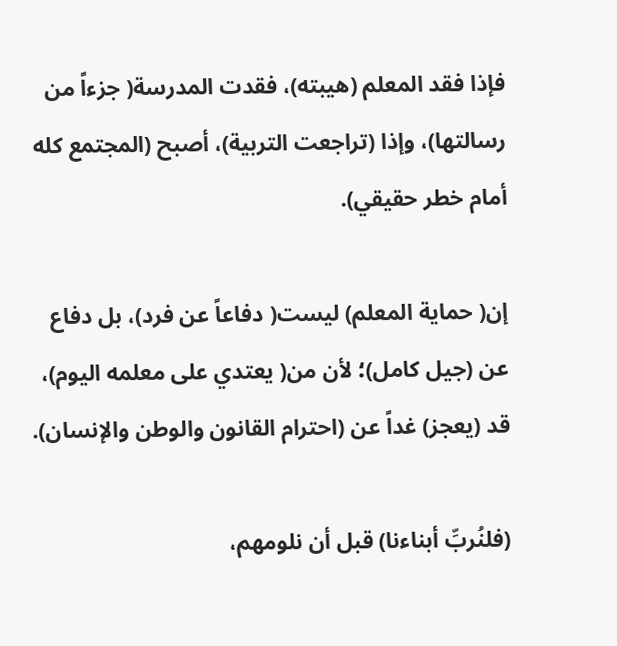فإذا فقد المعلم (هيبته)، فقدت المدرسة( جزءاً من رسالتها)، وإذا (تراجعت التربية)، أصبح (المجتمع كله أمام خطر حقيقي).

إن( حماية المعلم) ليست( دفاعاً عن فرد)، بل دفاع عن (جيل كامل)؛ لأن من( يعتدي على معلمه اليوم)، قد (يعجز) غداً عن (احترام القانون والوطن والإنسان).

(فلنُربِّ أبناءنا) قبل أن نلومهم،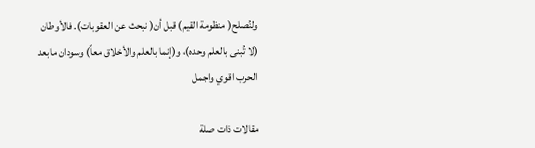ولنُصلح( منظومة القيم) قبل أن( نبحث عن العقوبات). فالأوطان (لا تُبنى بالعلم وحده)، و(إنما بالعلم والأخلاق معاً) وسودان مابعد الحرب اقوي واجمل

مقالات ذات صلة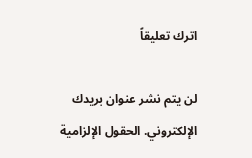اترك تعليقاً

لن يتم نشر عنوان بريدك الإلكتروني. الحقول الإلزامية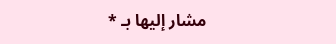مشار إليها بـ *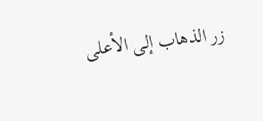زر الذهاب إلى الأعلى